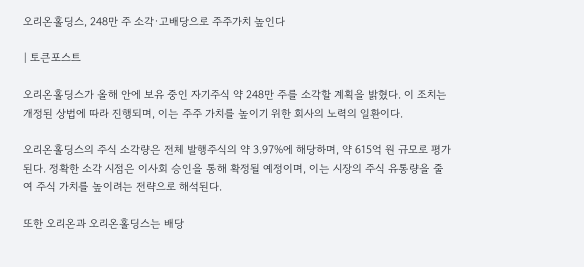오리온홀딩스, 248만 주 소각·고배당으로 주주가치 높인다

| 토큰포스트

오리온홀딩스가 올해 안에 보유 중인 자기주식 약 248만 주를 소각할 계획을 밝혔다. 이 조치는 개정된 상법에 따라 진행되며, 이는 주주 가치를 높이기 위한 회사의 노력의 일환이다.

오리온홀딩스의 주식 소각량은 전체 발행주식의 약 3.97%에 해당하며, 약 615억 원 규모로 평가된다. 정확한 소각 시점은 이사회 승인을 통해 확정될 예정이며, 이는 시장의 주식 유통량을 줄여 주식 가치를 높이려는 전략으로 해석된다.

또한 오리온과 오리온홀딩스는 배당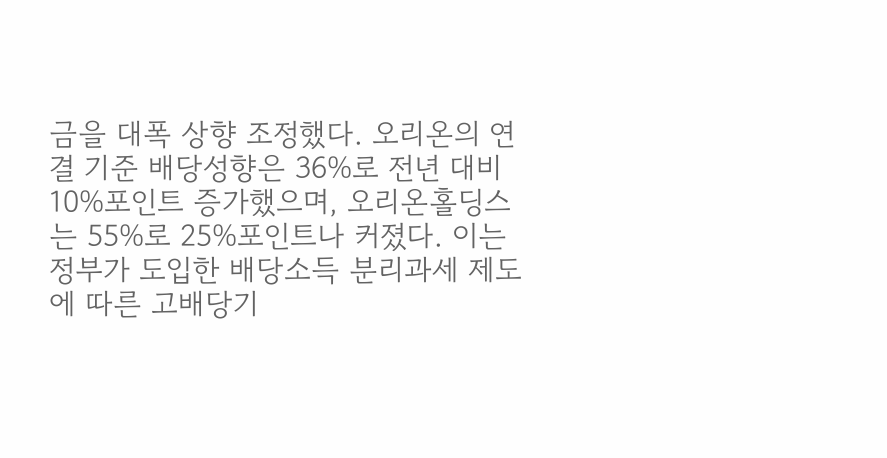금을 대폭 상향 조정했다. 오리온의 연결 기준 배당성향은 36%로 전년 대비 10%포인트 증가했으며, 오리온홀딩스는 55%로 25%포인트나 커졌다. 이는 정부가 도입한 배당소득 분리과세 제도에 따른 고배당기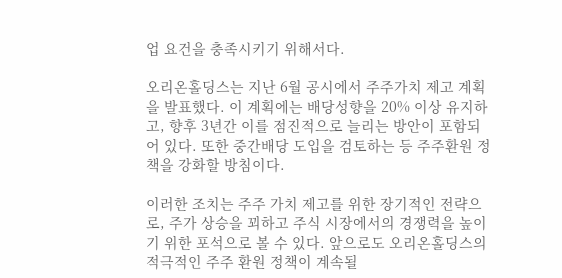업 요건을 충족시키기 위해서다.

오리온홀딩스는 지난 6월 공시에서 주주가치 제고 계획을 발표했다. 이 계획에는 배당성향을 20% 이상 유지하고, 향후 3년간 이를 점진적으로 늘리는 방안이 포함되어 있다. 또한 중간배당 도입을 검토하는 등 주주환원 정책을 강화할 방침이다.

이러한 조치는 주주 가치 제고를 위한 장기적인 전략으로, 주가 상승을 꾀하고 주식 시장에서의 경쟁력을 높이기 위한 포석으로 볼 수 있다. 앞으로도 오리온홀딩스의 적극적인 주주 환원 정책이 계속될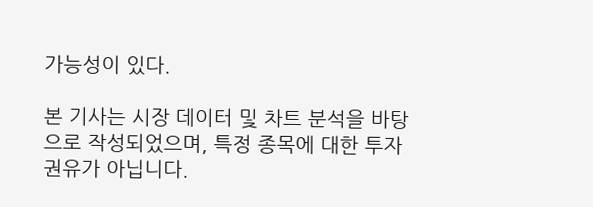가능성이 있다.

본 기사는 시장 데이터 및 차트 분석을 바탕으로 작성되었으며, 특정 종목에 대한 투자 권유가 아닙니다.